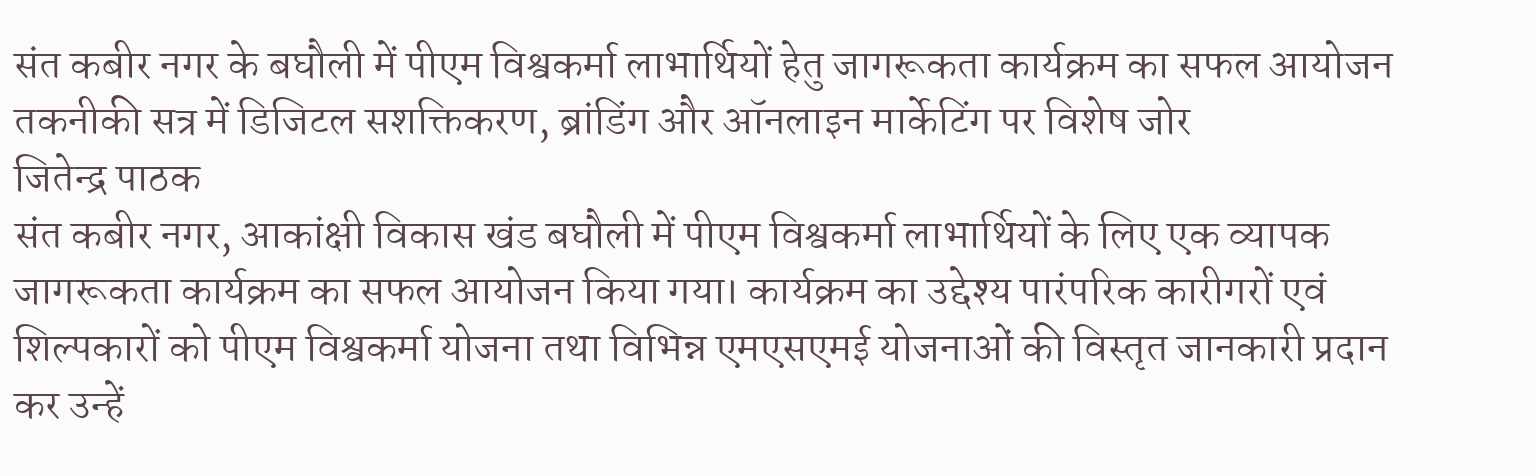संत कबीर नगर के बघौली में पीएम विश्वकर्मा लाभार्थियों हेतु जागरूकता कार्यक्रम का सफल आयोजन
तकनीकी सत्र में डिजिटल सशक्तिकरण, ब्रांडिंग और ऑनलाइन मार्केटिंग पर विशेष जोर
जितेन्द्र पाठक
संत कबीर नगर, आकांक्षी विकास खंड बघौली में पीएम विश्वकर्मा लाभार्थियों के लिए एक व्यापक जागरूकता कार्यक्रम का सफल आयोजन किया गया। कार्यक्रम का उद्देश्य पारंपरिक कारीगरों एवं शिल्पकारों को पीएम विश्वकर्मा योजना तथा विभिन्न एमएसएमई योजनाओं की विस्तृत जानकारी प्रदान कर उन्हें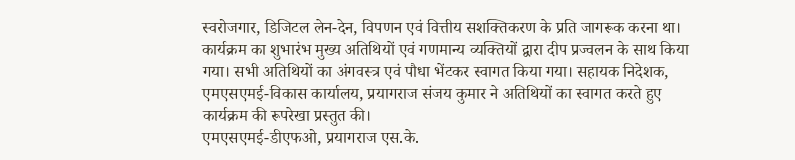स्वरोजगार, डिजिटल लेन-देन, विपणन एवं वित्तीय सशक्तिकरण के प्रति जागरूक करना था।
कार्यक्रम का शुभारंभ मुख्य अतिथियों एवं गणमान्य व्यक्तियों द्वारा दीप प्रज्वलन के साथ किया गया। सभी अतिथियों का अंगवस्त्र एवं पौधा भेंटकर स्वागत किया गया। सहायक निदेशक, एमएसएमई-विकास कार्यालय, प्रयागराज संजय कुमार ने अतिथियों का स्वागत करते हुए कार्यक्रम की रूपरेखा प्रस्तुत की।
एमएसएमई-डीएफओ, प्रयागराज एस.के.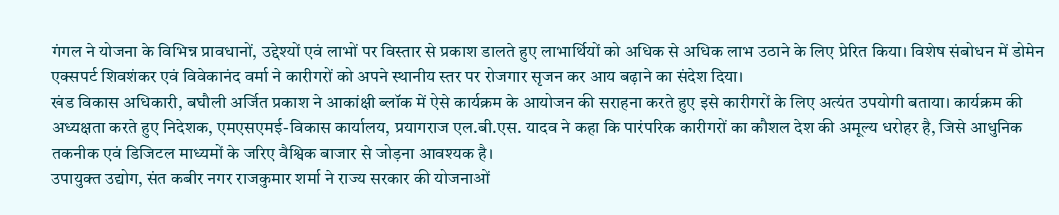गंगल ने योजना के विभिन्न प्रावधानों, उद्देश्यों एवं लाभों पर विस्तार से प्रकाश डालते हुए लाभार्थियों को अधिक से अधिक लाभ उठाने के लिए प्रेरित किया। विशेष संबोधन में डोमेन एक्सपर्ट शिवशंकर एवं विवेकानंद वर्मा ने कारीगरों को अपने स्थानीय स्तर पर रोजगार सृजन कर आय बढ़ाने का संदेश दिया।
खंड विकास अधिकारी, बघौली अर्जित प्रकाश ने आकांक्षी ब्लॉक में ऐसे कार्यक्रम के आयोजन की सराहना करते हुए इसे कारीगरों के लिए अत्यंत उपयोगी बताया। कार्यक्रम की अध्यक्षता करते हुए निदेशक, एमएसएमई-विकास कार्यालय, प्रयागराज एल.बी.एस. यादव ने कहा कि पारंपरिक कारीगरों का कौशल देश की अमूल्य धरोहर है, जिसे आधुनिक तकनीक एवं डिजिटल माध्यमों के जरिए वैश्विक बाजार से जोड़ना आवश्यक है।
उपायुक्त उद्योग, संत कबीर नगर राजकुमार शर्मा ने राज्य सरकार की योजनाओं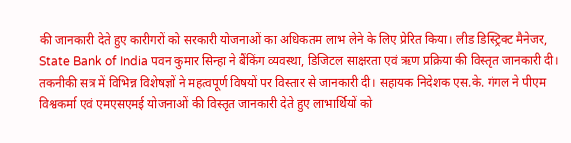की जानकारी देते हुए कारीगरों को सरकारी योजनाओं का अधिकतम लाभ लेने के लिए प्रेरित किया। लीड डिस्ट्रिक्ट मैनेजर, State Bank of India पवन कुमार सिन्हा ने बैंकिंग व्यवस्था, डिजिटल साक्षरता एवं ऋण प्रक्रिया की विस्तृत जानकारी दी।
तकनीकी सत्र में विभिन्न विशेषज्ञों ने महत्वपूर्ण विषयों पर विस्तार से जानकारी दी। सहायक निदेशक एस.के. गंगल ने पीएम विश्वकर्मा एवं एमएसएमई योजनाओं की विस्तृत जानकारी देते हुए लाभार्थियों को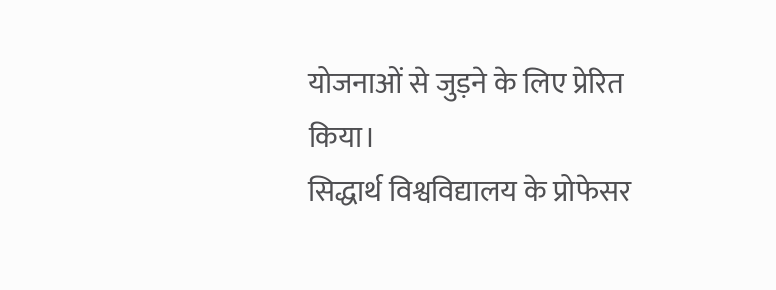योजनाओं से जुड़ने के लिए प्रेरित किया।
सिद्धार्थ विश्वविद्यालय के प्रोफेसर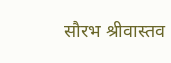सौरभ श्रीवास्तव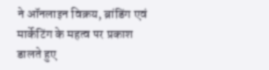ने ऑनलाइन विक्रय, ब्रांडिंग एवं मार्केटिंग के महत्व पर प्रकाश डालते हुए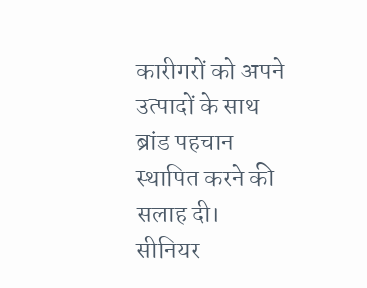कारीगरों को अपने उत्पादों के साथ ब्रांड पहचान स्थापित करने की सलाह दी।
सीनियर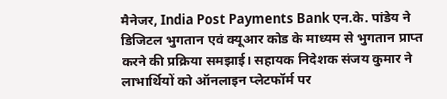मैनेजर, India Post Payments Bank एन.के. पांडेय ने डिजिटल भुगतान एवं क्यूआर कोड के माध्यम से भुगतान प्राप्त करने की प्रक्रिया समझाई। सहायक निदेशक संजय कुमार ने लाभार्थियों को ऑनलाइन प्लेटफॉर्म पर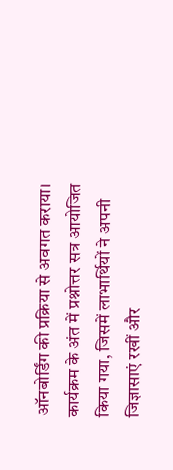ऑनबोर्डिंग की प्रक्रिया से अवगत कराया।
कार्यक्रम के अंत में प्रश्नोत्तर सत्र आयोजित किया गया, जिसमें लाभार्थियों ने अपनी जिज्ञासाएं रखीं और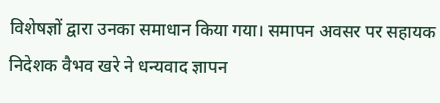विशेषज्ञों द्वारा उनका समाधान किया गया। समापन अवसर पर सहायक निदेशक वैभव खरे ने धन्यवाद ज्ञापन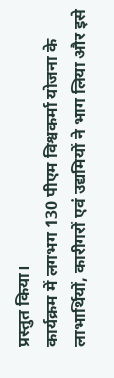प्रस्तुत किया।
कार्यक्रम में लगभग 130 पीएम विश्वकर्मा योजना के लाभार्थियों, कारीगरों एवं उद्यमियों ने भाग लिया और इसे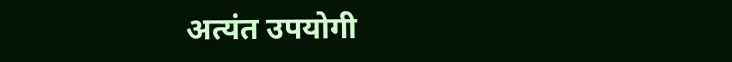अत्यंत उपयोगी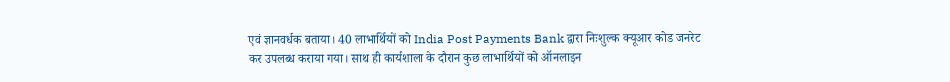एवं ज्ञानवर्धक बताया। 40 लाभार्थियों को India Post Payments Bank द्वारा निःशुल्क क्यूआर कोड जनरेट कर उपलब्ध कराया गया। साथ ही कार्यशाला के दौरान कुछ लाभार्थियों को ऑनलाइन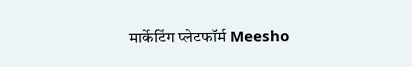मार्केटिंग प्लेटफॉर्म Meesho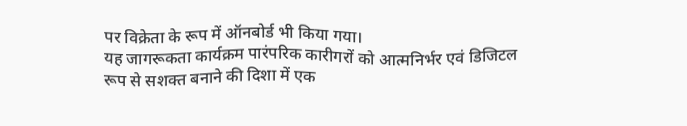पर विक्रेता के रूप में ऑनबोर्ड भी किया गया।
यह जागरूकता कार्यक्रम पारंपरिक कारीगरों को आत्मनिर्भर एवं डिजिटल रूप से सशक्त बनाने की दिशा में एक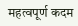महत्वपूर्ण कदम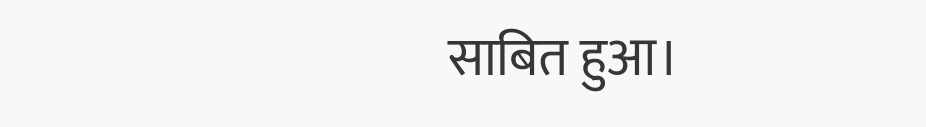साबित हुआ।